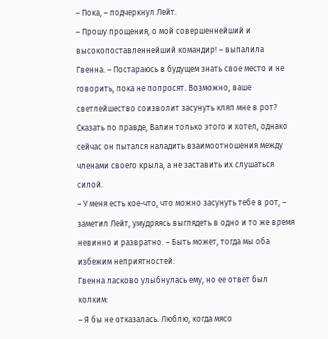– Пока, – подчеркнул Лейт.
– Прошу прощения, о мой совершеннейший и высокопоставленнейший командир! – выпалила Гвенна. – Постараюсь в будущем знать свое место и не говорить, пока не попросят. Возможно, ваше светлейшество соизволит засунуть кляп мне в рот?
Сказать по правде, Валин только этого и хотел, однако сейчас он пытался наладить взаимоотношения между членами своего крыла, а не заставить их слушаться силой.
– У меня есть кое-что, что можно засунуть тебе в рот, – заметил Лейт, умудряясь выглядеть в одно и то же время невинно и развратно. – Быть может, тогда мы оба избежим неприятностей.
Гвенна ласково улыбнулась ему, но ее ответ был колким:
– Я бы не отказалась. Люблю, когда мясо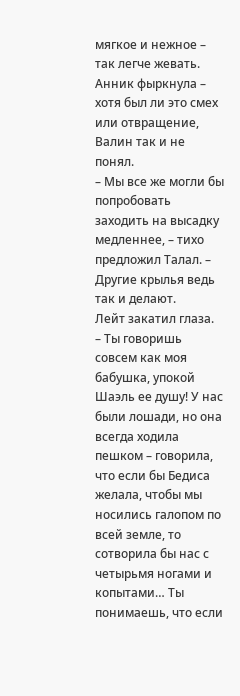мягкое и нежное – так легче жевать.
Анник фыркнула – хотя был ли это смех или отвращение, Валин так и не понял.
– Мы все же могли бы попробовать заходить на высадку медленнее, – тихо предложил Талал. – Другие крылья ведь так и делают.
Лейт закатил глаза.
– Ты говоришь совсем как моя бабушка, упокой Шаэль ее душу! У нас были лошади, но она всегда ходила пешком – говорила, что если бы Бедиса желала, чтобы мы носились галопом по всей земле, то сотворила бы нас с четырьмя ногами и копытами… Ты понимаешь, что если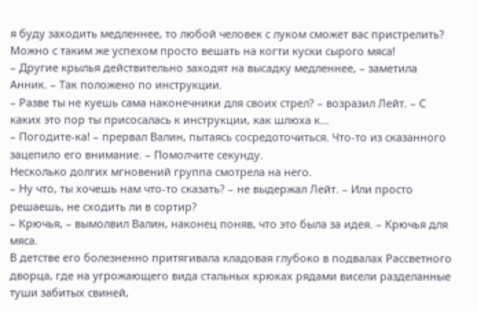я буду заходить медленнее, то любой человек с луком сможет вас пристрелить? Можно с таким же успехом просто вешать на когти куски сырого мяса!
– Другие крылья действительно заходят на высадку медленнее, – заметила Анник. – Так положено по инструкции.
– Разве ты не куешь сама наконечники для своих стрел? – возразил Лейт. – С каких это пор ты присосалась к инструкции, как шлюха к…
– Погодите-ка! – прервал Валин, пытаясь сосредоточиться. Что-то из сказанного зацепило его внимание. – Помолчите секунду.
Несколько долгих мгновений группа смотрела на него.
– Ну что, ты хочешь нам что-то сказать? – не выдержал Лейт. – Или просто решаешь, не сходить ли в сортир?
– Крючья, – вымолвил Валин, наконец поняв, что это была за идея. – Крючья для мяса.
В детстве его болезненно притягивала кладовая глубоко в подвалах Рассветного дворца, где на угрожающего вида стальных крюках рядами висели разделанные туши забитых свиней,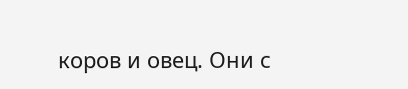коров и овец. Они с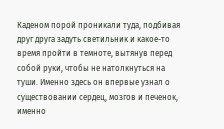Каденом порой проникали туда, подбивая друг друга задуть светильник и какое-то время пройти в темноте, вытянув перед собой руки, чтобы не натолкнуться на туши. Именно здесь он впервые узнал о существовании сердец, мозгов и печенок, именно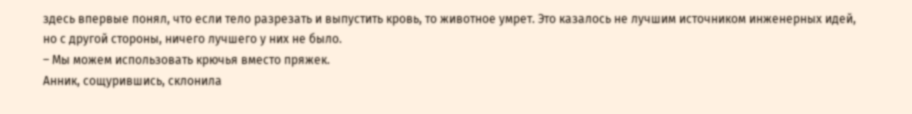здесь впервые понял, что если тело разрезать и выпустить кровь, то животное умрет. Это казалось не лучшим источником инженерных идей, но с другой стороны, ничего лучшего у них не было.
– Мы можем использовать крючья вместо пряжек.
Анник, сощурившись, склонила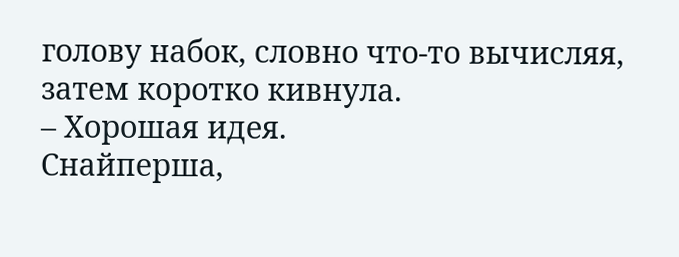голову набок, словно что-то вычисляя, затем коротко кивнула.
– Хорошая идея.
Снайперша,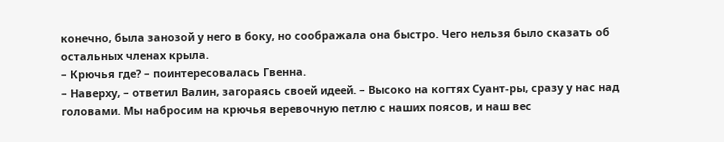конечно, была занозой у него в боку, но соображала она быстро. Чего нельзя было сказать об остальных членах крыла.
– Крючья где? – поинтересовалась Гвенна.
– Наверху, – ответил Валин, загораясь своей идеей. – Высоко на когтях Суант-ры, сразу у нас над головами. Мы набросим на крючья веревочную петлю с наших поясов, и наш вес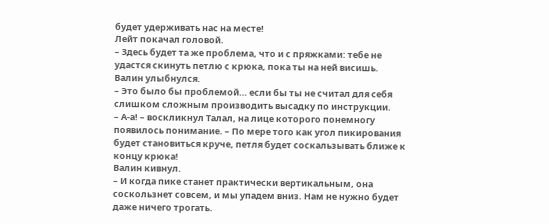будет удерживать нас на месте!
Лейт покачал головой.
– Здесь будет та же проблема, что и с пряжками: тебе не удастся скинуть петлю с крюка, пока ты на ней висишь.
Валин улыбнулся.
– Это было бы проблемой… если бы ты не считал для себя слишком сложным производить высадку по инструкции.
– А-а! – воскликнул Талал, на лице которого понемногу появилось понимание. – По мере того как угол пикирования будет становиться круче, петля будет соскальзывать ближе к концу крюка!
Валин кивнул.
– И когда пике станет практически вертикальным, она соскользнет совсем, и мы упадем вниз. Нам не нужно будет даже ничего трогать.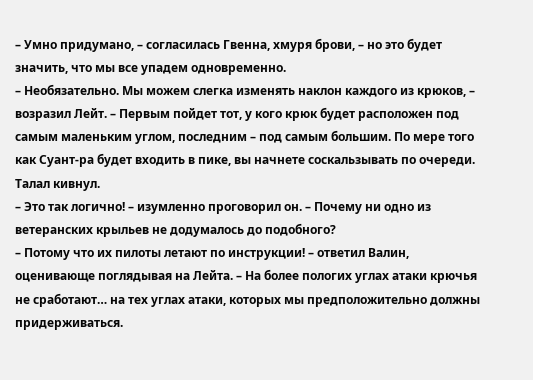– Умно придумано, – согласилась Гвенна, хмуря брови, – но это будет значить, что мы все упадем одновременно.
– Необязательно. Мы можем слегка изменять наклон каждого из крюков, – возразил Лейт. – Первым пойдет тот, у кого крюк будет расположен под самым маленьким углом, последним – под самым большим. По мере того как Суант-ра будет входить в пике, вы начнете соскальзывать по очереди.
Талал кивнул.
– Это так логично! – изумленно проговорил он. – Почему ни одно из ветеранских крыльев не додумалось до подобного?
– Потому что их пилоты летают по инструкции! – ответил Валин, оценивающе поглядывая на Лейта. – На более пологих углах атаки крючья не сработают… на тех углах атаки, которых мы предположительно должны придерживаться.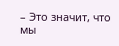– Это значит, что мы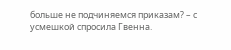больше не подчиняемся приказам? – с усмешкой спросила Гвенна.